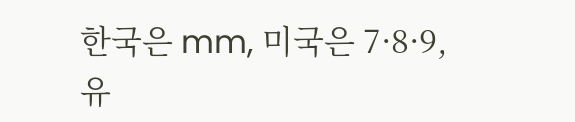한국은 mm, 미국은 7·8·9, 유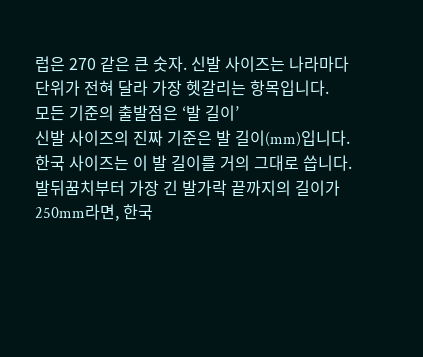럽은 270 같은 큰 숫자. 신발 사이즈는 나라마다 단위가 전혀 달라 가장 헷갈리는 항목입니다.
모든 기준의 출발점은 ‘발 길이’
신발 사이즈의 진짜 기준은 발 길이(mm)입니다. 한국 사이즈는 이 발 길이를 거의 그대로 씁니다. 발뒤꿈치부터 가장 긴 발가락 끝까지의 길이가 250mm라면, 한국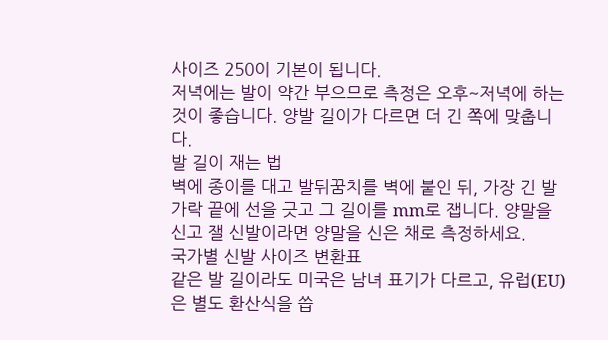사이즈 250이 기본이 됩니다.
저녁에는 발이 약간 부으므로 측정은 오후~저녁에 하는 것이 좋습니다. 양발 길이가 다르면 더 긴 쪽에 맞춥니다.
발 길이 재는 법
벽에 종이를 대고 발뒤꿈치를 벽에 붙인 뒤, 가장 긴 발가락 끝에 선을 긋고 그 길이를 mm로 잽니다. 양말을 신고 잴 신발이라면 양말을 신은 채로 측정하세요.
국가별 신발 사이즈 변환표
같은 발 길이라도 미국은 남녀 표기가 다르고, 유럽(EU)은 별도 환산식을 씁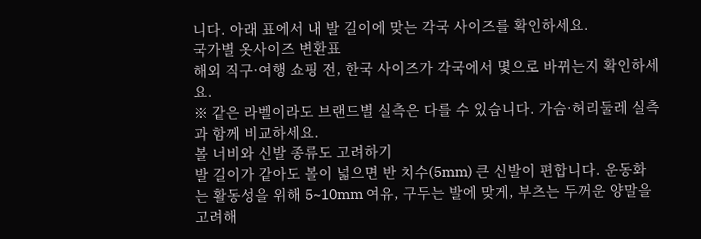니다. 아래 표에서 내 발 길이에 맞는 각국 사이즈를 확인하세요.
국가별 옷사이즈 변환표
해외 직구·여행 쇼핑 전, 한국 사이즈가 각국에서 몇으로 바뀌는지 확인하세요.
※ 같은 라벨이라도 브랜드별 실측은 다를 수 있습니다. 가슴·허리둘레 실측과 함께 비교하세요.
볼 너비와 신발 종류도 고려하기
발 길이가 같아도 볼이 넓으면 반 치수(5mm) 큰 신발이 편합니다. 운동화는 활동성을 위해 5~10mm 여유, 구두는 발에 맞게, 부츠는 두꺼운 양말을 고려해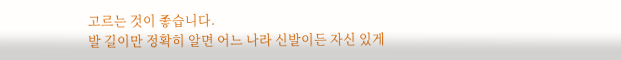고르는 것이 좋습니다.
발 길이만 정확히 알면 어느 나라 신발이든 자신 있게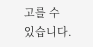고를 수 있습니다.